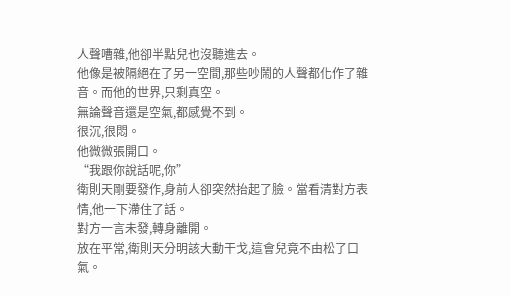人聲嘈雜,他卻半點兒也沒聽進去。
他像是被隔絕在了另一空間,那些吵鬧的人聲都化作了雜音。而他的世界,只剩真空。
無論聲音還是空氣,都感覺不到。
很沉,很悶。
他微微張開口。
“我跟你說話呢,你”
衛則天剛要發作,身前人卻突然抬起了臉。當看清對方表情,他一下滯住了話。
對方一言未發,轉身離開。
放在平常,衛則天分明該大動干戈,這會兒竟不由松了口氣。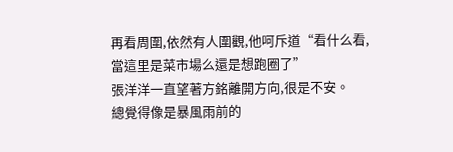再看周圍,依然有人圍觀,他呵斥道“看什么看,當這里是菜市場么還是想跑圈了”
張洋洋一直望著方銘離開方向,很是不安。
總覺得像是暴風雨前的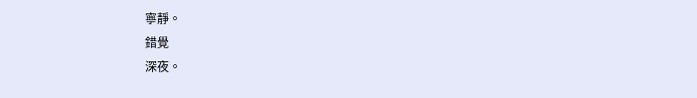寧靜。
錯覺
深夜。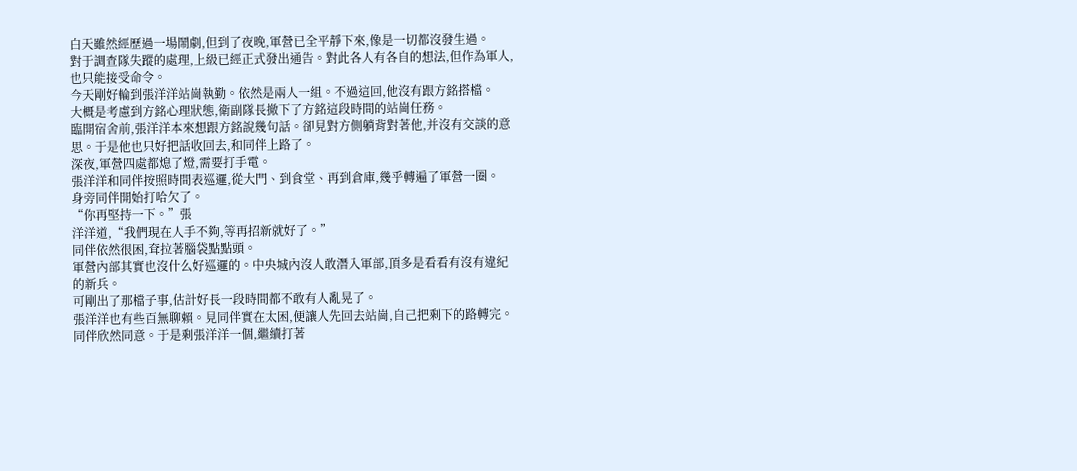白天雖然經歷過一場鬧劇,但到了夜晚,軍營已全平靜下來,像是一切都沒發生過。
對于調查隊失蹤的處理,上級已經正式發出通告。對此各人有各自的想法,但作為軍人,也只能接受命令。
今天剛好輪到張洋洋站崗執勤。依然是兩人一組。不過這回,他沒有跟方銘搭檔。
大概是考慮到方銘心理狀態,衛副隊長撤下了方銘這段時間的站崗任務。
臨開宿舍前,張洋洋本來想跟方銘說幾句話。卻見對方側躺背對著他,并沒有交談的意思。于是他也只好把話收回去,和同伴上路了。
深夜,軍營四處都熄了燈,需要打手電。
張洋洋和同伴按照時間表巡邏,從大門、到食堂、再到倉庫,幾乎轉遍了軍營一圈。
身旁同伴開始打哈欠了。
“你再堅持一下。”張
洋洋道,“我們現在人手不夠,等再招新就好了。”
同伴依然很困,耷拉著腦袋點點頭。
軍營內部其實也沒什么好巡邏的。中央城內沒人敢潛入軍部,頂多是看看有沒有違紀的新兵。
可剛出了那檔子事,估計好長一段時間都不敢有人亂晃了。
張洋洋也有些百無聊賴。見同伴實在太困,便讓人先回去站崗,自己把剩下的路轉完。
同伴欣然同意。于是剩張洋洋一個,繼續打著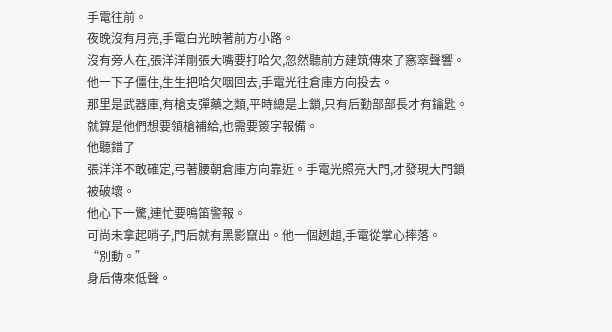手電往前。
夜晚沒有月亮,手電白光映著前方小路。
沒有旁人在,張洋洋剛張大嘴要打哈欠,忽然聽前方建筑傳來了窸窣聲響。
他一下子僵住,生生把哈欠咽回去,手電光往倉庫方向投去。
那里是武器庫,有槍支彈藥之類,平時總是上鎖,只有后勤部部長才有鑰匙。就算是他們想要領槍補給,也需要簽字報備。
他聽錯了
張洋洋不敢確定,弓著腰朝倉庫方向靠近。手電光照亮大門,才發現大門鎖被破壞。
他心下一驚,連忙要鳴笛警報。
可尚未拿起哨子,門后就有黑影竄出。他一個趔趄,手電從掌心摔落。
“別動。”
身后傳來低聲。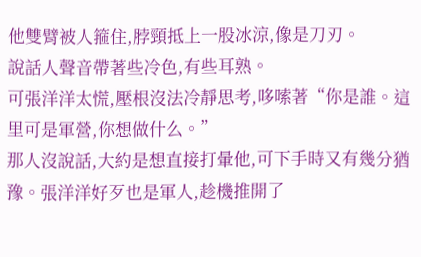他雙臂被人箍住,脖頸抵上一股冰涼,像是刀刃。
說話人聲音帶著些冷色,有些耳熟。
可張洋洋太慌,壓根沒法冷靜思考,哆嗦著“你是誰。這里可是軍營,你想做什么。”
那人沒說話,大約是想直接打暈他,可下手時又有幾分猶豫。張洋洋好歹也是軍人,趁機推開了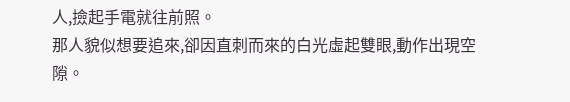人,撿起手電就往前照。
那人貌似想要追來,卻因直刺而來的白光虛起雙眼,動作出現空隙。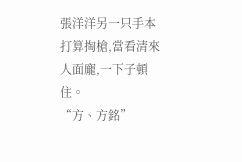張洋洋另一只手本打算掏槍,當看清來人面龐,一下子頓住。
“方、方銘”